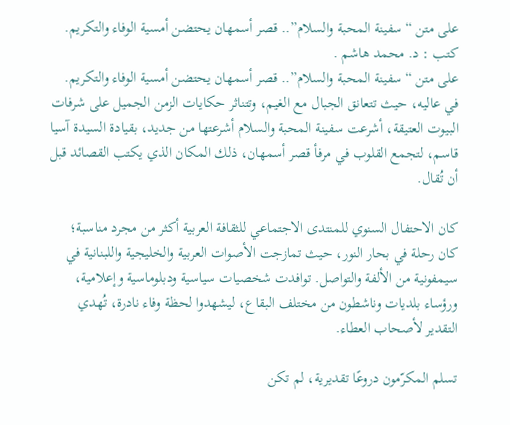على متن “سفينة المحبة والسلام”.. قصر أسمهان يحتضن أمسية الوفاء والتكريم.
كتب : د. محمد هاشم .
على متن “سفينة المحبة والسلام”.. قصر أسمهان يحتضن أمسية الوفاء والتكريم.
في عاليه، حيث تتعانق الجبال مع الغيم، وتتناثر حكايات الزمن الجميل على شرفات البيوت العتيقة، أشرعت سفينة المحبة والسلام أشرعتها من جديد، بقيادة السيدة آسيا قاسم، لتجمع القلوب في مرفأ قصر أسمهان، ذلك المكان الذي يكتب القصائد قبل أن تُقال.

كان الاحتفال السنوي للمنتدى الاجتماعي للثقافة العربية أكثر من مجرد مناسبة؛ كان رحلة في بحار النور، حيث تمازجت الأصوات العربية والخليجية واللبنانية في سيمفونية من الألفة والتواصل. توافدت شخصيات سياسية ودبلوماسية وإعلامية، ورؤساء بلديات وناشطون من مختلف البقاع، ليشهدوا لحظة وفاء نادرة، تُهدي التقدير لأصحاب العطاء.

تسلم المكرّمون دروعًا تقديرية، لم تكن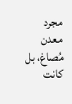مجرد معدن مُصاغ، بل كانت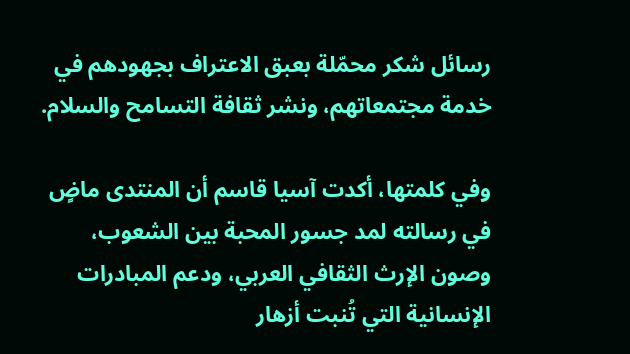رسائل شكر محمّلة بعبق الاعتراف بجهودهم في خدمة مجتمعاتهم، ونشر ثقافة التسامح والسلام.

وفي كلمتها، أكدت آسيا قاسم أن المنتدى ماضٍ في رسالته لمد جسور المحبة بين الشعوب، وصون الإرث الثقافي العربي، ودعم المبادرات الإنسانية التي تُنبت أزهار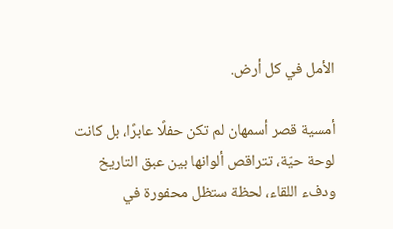الأمل في كل أرض.

أمسية قصر أسمهان لم تكن حفلًا عابرًا، بل كانت لوحة حيّة، تتراقص ألوانها بين عبق التاريخ ودفء اللقاء، لحظة ستظل محفورة في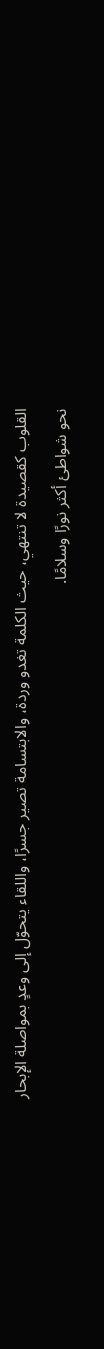القلوب كقصيدة لا تنتهي، حيث الكلمة تغدو وردة، والابتسامة تصير جسرًا، واللقاء يتحوّل إلى وعدٍ بمواصلة الإبحار نحو شواطئ أكثر نورًا وسلامًا.